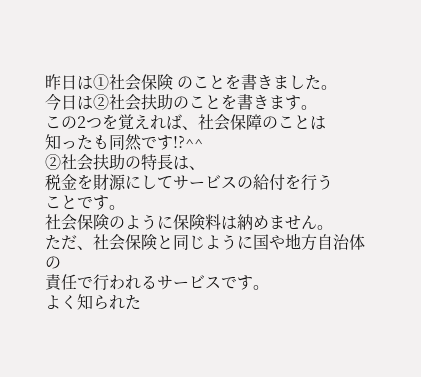昨日は①社会保険 のことを書きました。
今日は②社会扶助のことを書きます。
この2つを覚えれば、社会保障のことは
知ったも同然です!?^^
②社会扶助の特長は、
税金を財源にしてサービスの給付を行う
ことです。
社会保険のように保険料は納めません。
ただ、社会保険と同じように国や地方自治体の
責任で行われるサービスです。
よく知られた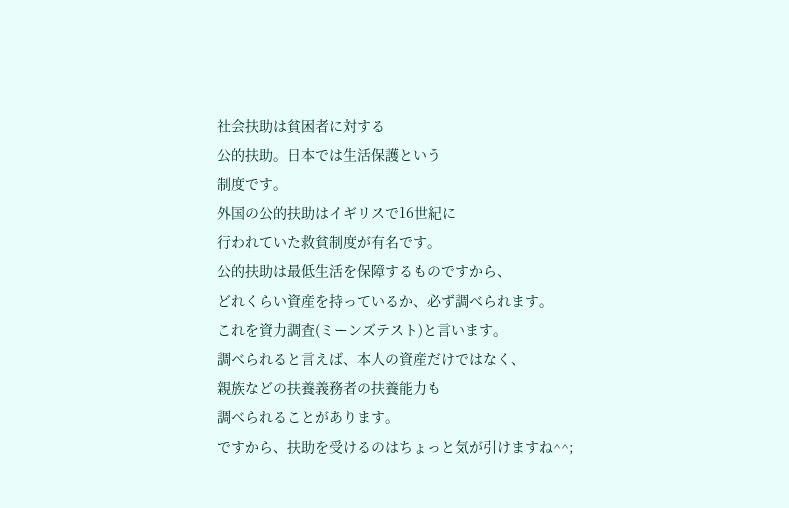社会扶助は貧困者に対する
公的扶助。日本では生活保護という
制度です。
外国の公的扶助はイギリスで16世紀に
行われていた救貧制度が有名です。
公的扶助は最低生活を保障するものですから、
どれくらい資産を持っているか、必ず調べられます。
これを資力調査(ミーンズテスト)と言います。
調べられると言えば、本人の資産だけではなく、
親族などの扶養義務者の扶養能力も
調べられることがあります。
ですから、扶助を受けるのはちょっと気が引けますね^^;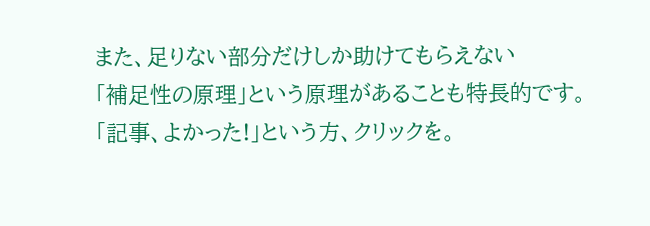また、足りない部分だけしか助けてもらえない
「補足性の原理」という原理があることも特長的です。
「記事、よかった!」という方、クリックを。